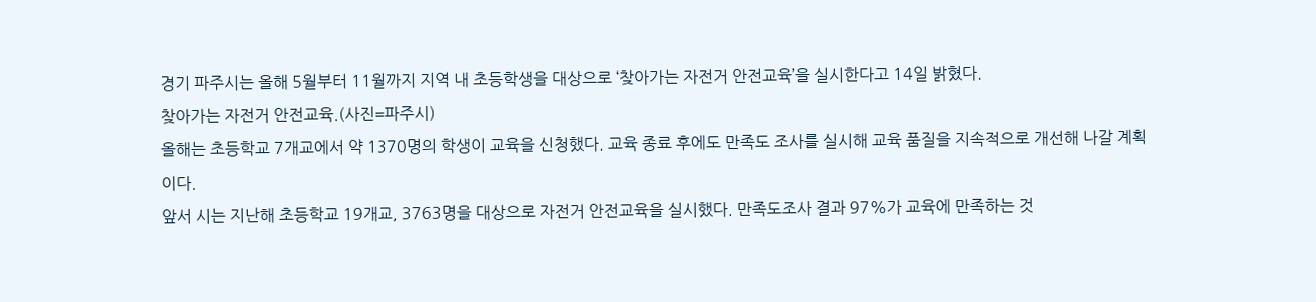경기 파주시는 올해 5월부터 11월까지 지역 내 초등학생을 대상으로 ‘찾아가는 자전거 안전교육’을 실시한다고 14일 밝혔다.
찾아가는 자전거 안전교육.(사진=파주시)
올해는 초등학교 7개교에서 약 1370명의 학생이 교육을 신청했다. 교육 종료 후에도 만족도 조사를 실시해 교육 품질을 지속적으로 개선해 나갈 계획이다.
앞서 시는 지난해 초등학교 19개교, 3763명을 대상으로 자전거 안전교육을 실시했다. 만족도조사 결과 97%가 교육에 만족하는 것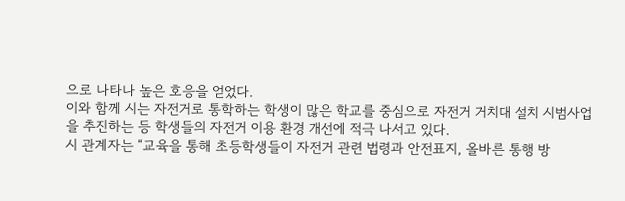으로 나타나 높은 호응을 얻었다.
이와 함께 시는 자전거로 통학하는 학생이 많은 학교를 중심으로 자전거 거치대 설치 시범사업을 추진하는 등 학생들의 자전거 이용 환경 개선에 적극 나서고 있다.
시 관계자는 “교육을 통해 초등학생들이 자전거 관련 법령과 안전표지, 올바른 통행 방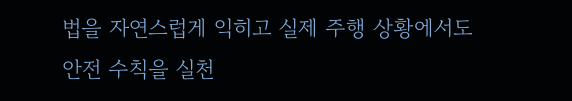법을 자연스럽게 익히고 실제 주행 상황에서도 안전 수칙을 실천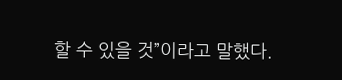할 수 있을 것”이라고 말했다.